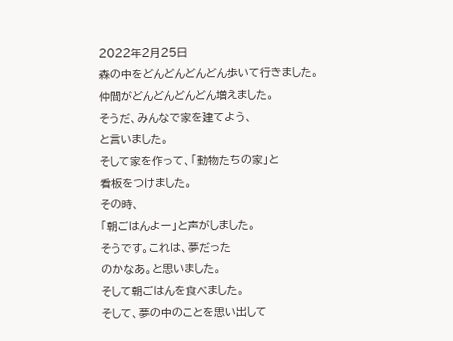2022年2月25日
森の中をどんどんどんどん歩いて行きました。
仲間がどんどんどんどん増えました。
そうだ、みんなで家を建てよう、
と言いました。
そして家を作って、「動物たちの家」と
看板をつけました。
その時、
「朝ごはんよー」と声がしました。
そうです。これは、夢だった
のかなあ。と思いました。
そして朝ごはんを食べました。
そして、夢の中のことを思い出して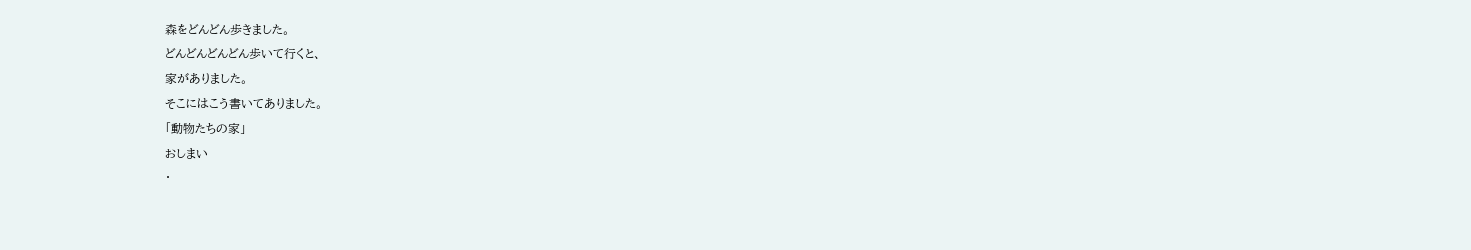森をどんどん歩きました。
どんどんどんどん歩いて行くと、
家がありました。
そこにはこう書いてありました。
「動物たちの家」
おしまい
・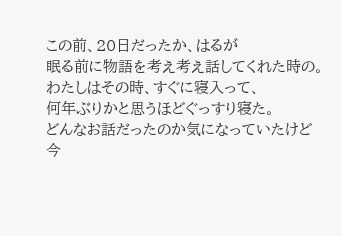この前、20日だったか、はるが
眠る前に物語を考え考え話してくれた時の。
わたしはその時、すぐに寝入って、
何年ぶりかと思うほどぐっすり寝た。
どんなお話だったのか気になっていたけど
今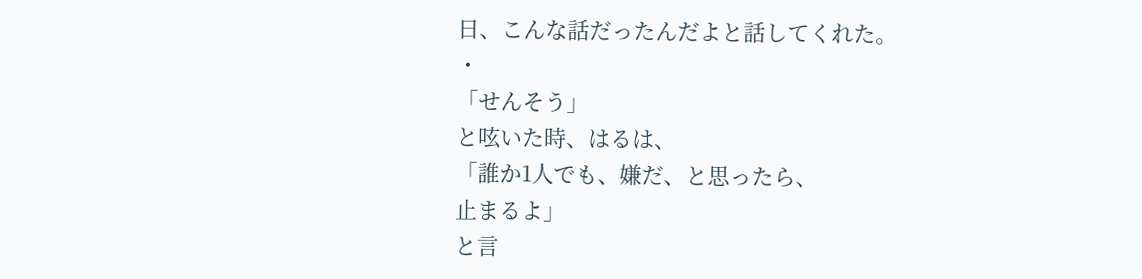日、こんな話だったんだよと話してくれた。
・
「せんそう」
と呟いた時、はるは、
「誰か1人でも、嫌だ、と思ったら、
止まるよ」
と言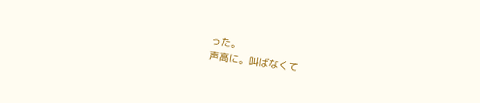った。
声高に。叫ばなくて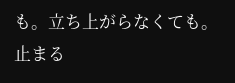も。立ち上がらなくても。
止まる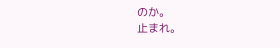のか。
止まれ。